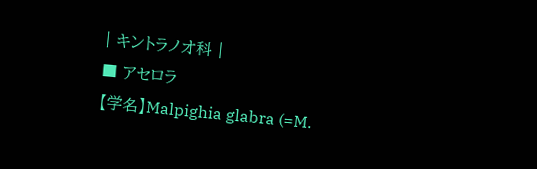| キントラノオ科 |
■ アセロラ
【学名】Malpighia glabra (=M.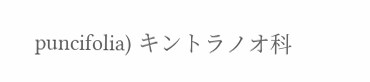puncifolia) キントラノオ科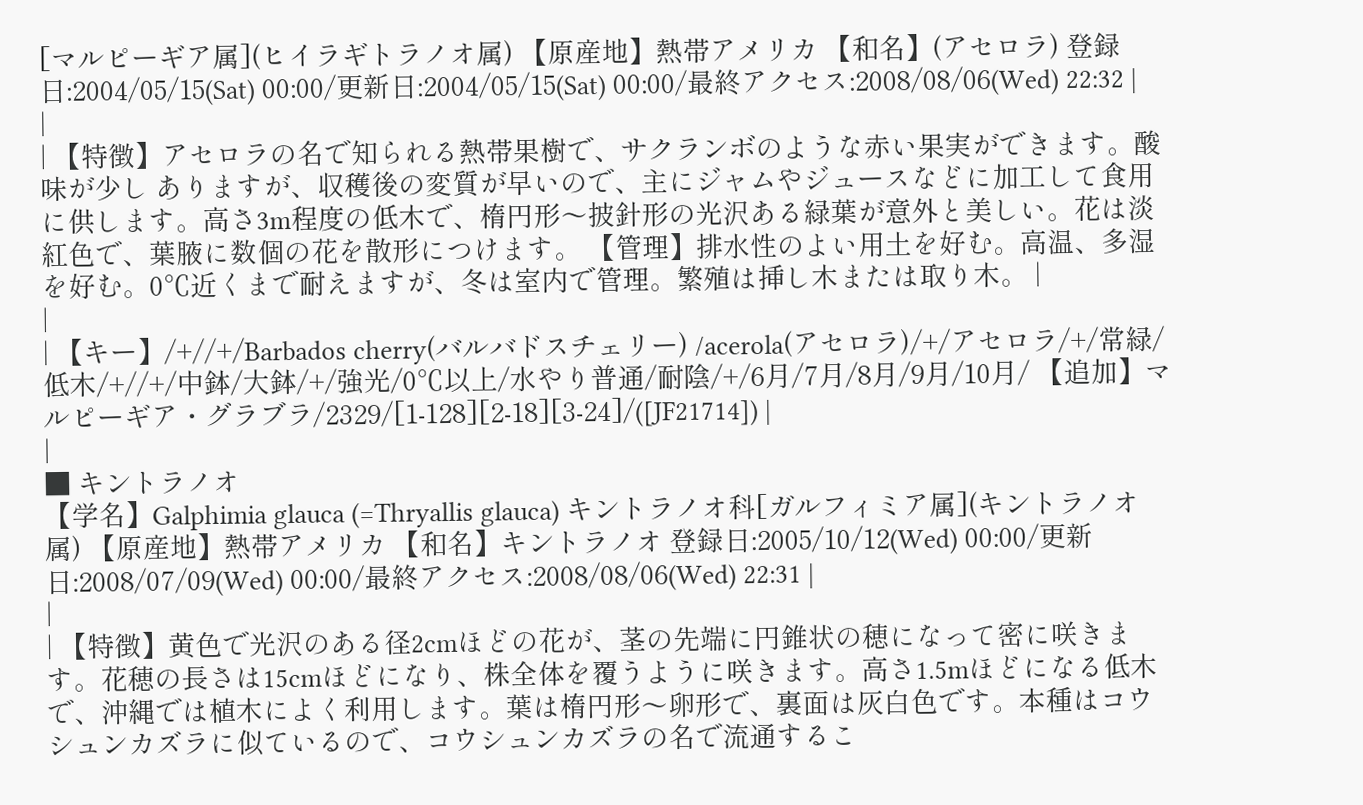[マルピーギア属](ヒイラギトラノオ属) 【原産地】熱帯アメリカ 【和名】(アセロラ) 登録日:2004/05/15(Sat) 00:00/更新日:2004/05/15(Sat) 00:00/最終アクセス:2008/08/06(Wed) 22:32 |
|
| 【特徴】アセロラの名で知られる熱帯果樹で、サクランボのような赤い果実ができます。酸味が少し ありますが、収穫後の変質が早いので、主にジャムやジュースなどに加工して食用に供します。高さ3m程度の低木で、楕円形〜披針形の光沢ある緑葉が意外と美しい。花は淡紅色で、葉腋に数個の花を散形につけます。 【管理】排水性のよい用土を好む。高温、多湿を好む。0℃近くまで耐えますが、冬は室内で管理。繁殖は挿し木または取り木。 |
|
| 【キー】/+//+/Barbados cherry(バルバドスチェリー) /acerola(アセロラ)/+/アセロラ/+/常緑/低木/+//+/中鉢/大鉢/+/強光/0℃以上/水やり普通/耐陰/+/6月/7月/8月/9月/10月/ 【追加】マルピーギア・グラブラ/2329/[1-128][2-18][3-24]/([JF21714]) |
|
■ キントラノオ
【学名】Galphimia glauca (=Thryallis glauca) キントラノオ科[ガルフィミア属](キントラノオ属) 【原産地】熱帯アメリカ 【和名】キントラノオ 登録日:2005/10/12(Wed) 00:00/更新日:2008/07/09(Wed) 00:00/最終アクセス:2008/08/06(Wed) 22:31 |
|
| 【特徴】黄色で光沢のある径2cmほどの花が、茎の先端に円錐状の穂になって密に咲きます。花穂の長さは15cmほどになり、株全体を覆うように咲きます。高さ1.5mほどになる低木で、沖縄では植木によく利用します。葉は楕円形〜卵形で、裏面は灰白色です。本種はコウシュンカズラに似ているので、コウシュンカズラの名で流通するこ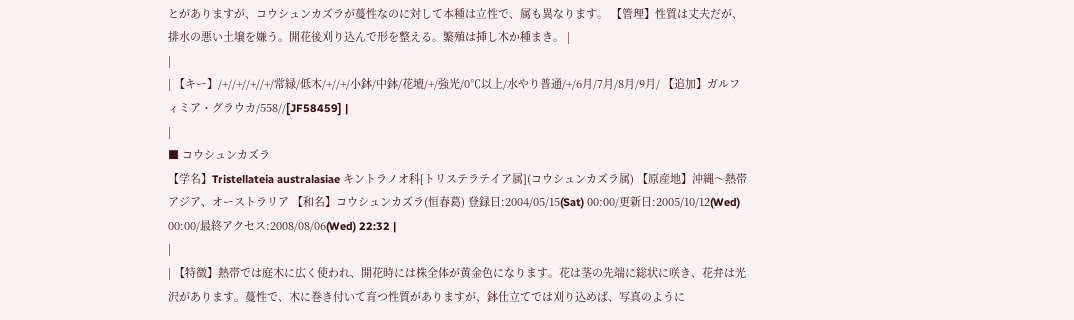とがありますが、コウシュンカズラが蔓性なのに対して本種は立性で、属も異なります。 【管理】性質は丈夫だが、排水の悪い土壌を嫌う。開花後刈り込んで形を整える。繁殖は挿し木か種まき。 |
|
| 【キー】/+//+//+//+/常緑/低木/+//+/小鉢/中鉢/花壇/+/強光/0℃以上/水やり普通/+/6月/7月/8月/9月/ 【追加】ガルフィミア・グラウカ/558//[JF58459] |
|
■ コウシュンカズラ
【学名】Tristellateia australasiae キントラノオ科[トリステラテイア属](コウシュンカズラ属) 【原産地】沖縄〜熱帯アジア、オーストラリア 【和名】コウシュンカズラ(恒春葛) 登録日:2004/05/15(Sat) 00:00/更新日:2005/10/12(Wed) 00:00/最終アクセス:2008/08/06(Wed) 22:32 |
|
| 【特徴】熱帯では庭木に広く使われ、開花時には株全体が黄金色になります。花は茎の先端に総状に咲き、花弁は光沢があります。蔓性で、木に巻き付いて育つ性質がありますが、鉢仕立てでは刈り込めば、写真のように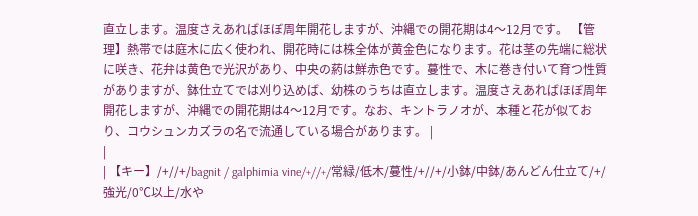直立します。温度さえあればほぼ周年開花しますが、沖縄での開花期は4〜12月です。 【管理】熱帯では庭木に広く使われ、開花時には株全体が黄金色になります。花は茎の先端に総状に咲き、花弁は黄色で光沢があり、中央の葯は鮮赤色です。蔓性で、木に巻き付いて育つ性質がありますが、鉢仕立てでは刈り込めば、幼株のうちは直立します。温度さえあればほぼ周年開花しますが、沖縄での開花期は4〜12月です。なお、キントラノオが、本種と花が似ており、コウシュンカズラの名で流通している場合があります。 |
|
| 【キー】/+//+/bagnit / galphimia vine/+//+/常緑/低木/蔓性/+//+/小鉢/中鉢/あんどん仕立て/+/強光/0℃以上/水や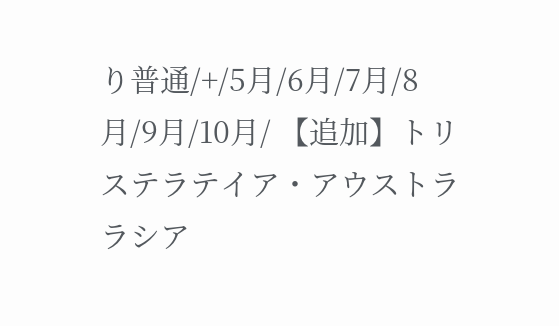り普通/+/5月/6月/7月/8月/9月/10月/ 【追加】トリステラテイア・アウストララシア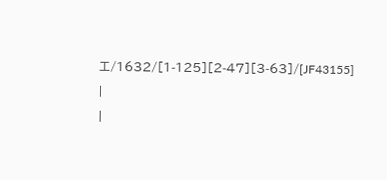エ/1632/[1-125][2-47][3-63]/[JF43155] |
|